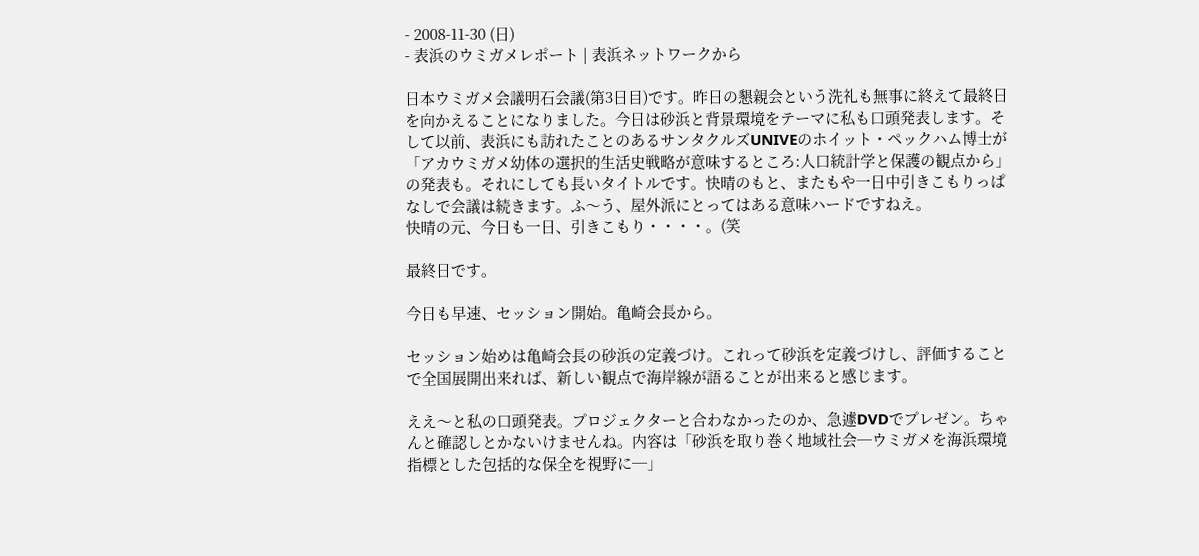- 2008-11-30 (日)
- 表浜のウミガメレポート | 表浜ネットワークから

日本ウミガメ会議明石会議(第3日目)です。昨日の懇親会という洗礼も無事に終えて最終日を向かえることになりました。今日は砂浜と背景環境をテーマに私も口頭発表します。そして以前、表浜にも訪れたことのあるサンタクルズUNIVEのホイット・ペックハム博士が「アカウミガメ幼体の選択的生活史戦略が意味するところ:人口統計学と保護の観点から」の発表も。それにしても長いタイトルです。快晴のもと、またもや一日中引きこもりっぱなしで会議は続きます。ふ〜う、屋外派にとってはある意味ハードですねえ。
快晴の元、今日も一日、引きこもり・・・・。(笑

最終日です。

今日も早速、セッション開始。亀崎会長から。

セッション始めは亀崎会長の砂浜の定義づけ。これって砂浜を定義づけし、評価することで全国展開出来れば、新しい観点で海岸線が語ることが出来ると感じます。

ええ〜と私の口頭発表。プロジェクターと合わなかったのか、急遽DVDでプレゼン。ちゃんと確認しとかないけませんね。内容は「砂浜を取り巻く地域社会─ウミガメを海浜環境 指標とした包括的な保全を視野に─」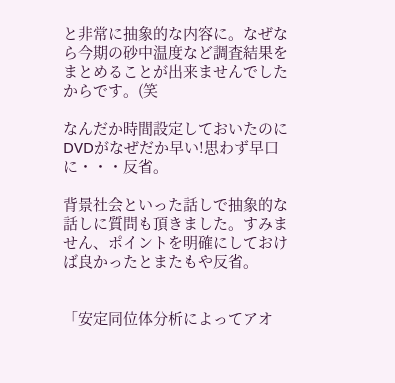と非常に抽象的な内容に。なぜなら今期の砂中温度など調査結果をまとめることが出来ませんでしたからです。(笑

なんだか時間設定しておいたのにDVDがなぜだか早い!思わず早口に・・・反省。

背景社会といった話しで抽象的な話しに質問も頂きました。すみません、ポイントを明確にしておけば良かったとまたもや反省。


「安定同位体分析によってアオ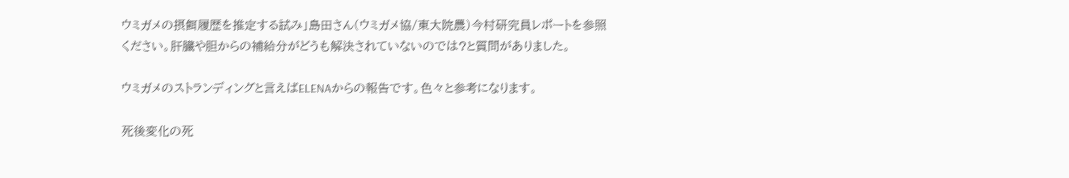ウミガメの摂餌履歴を推定する試み」島田さん(ウミガメ協/東大院農)今村研究員レポートを参照ください。肝臓や胆からの補給分がどうも解決されていないのでは?と質問がありました。

ウミガメのストランディングと言えばELENAからの報告です。色々と参考になります。

死後変化の死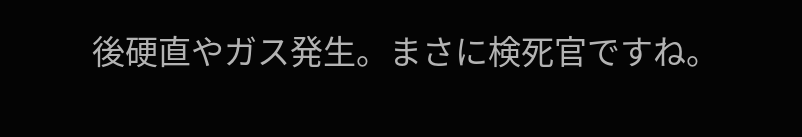後硬直やガス発生。まさに検死官ですね。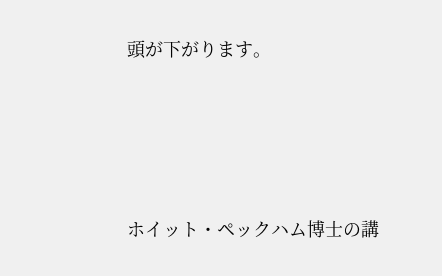頭が下がります。





ホイット・ペックハム博士の講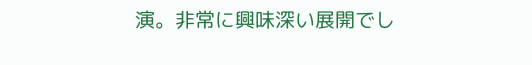演。非常に興味深い展開でし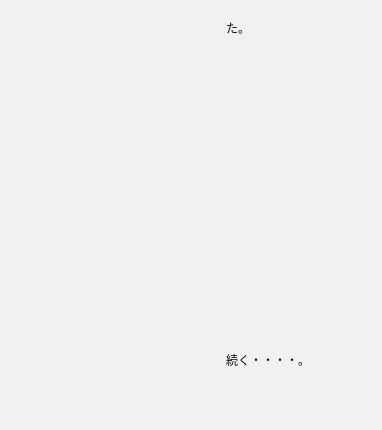た。














続く・・・・。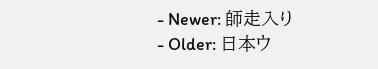- Newer: 師走入り
- Older: 日本ウ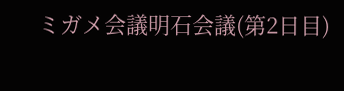ミガメ会議明石会議(第2日目)